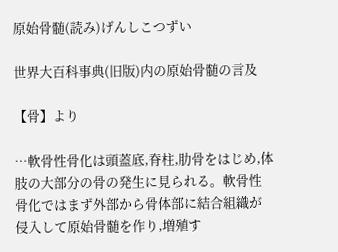原始骨髄(読み)げんしこつずい

世界大百科事典(旧版)内の原始骨髄の言及

【骨】より

…軟骨性骨化は頭蓋底,脊柱,肋骨をはじめ,体肢の大部分の骨の発生に見られる。軟骨性骨化ではまず外部から骨体部に結合組織が侵入して原始骨髄を作り,増殖す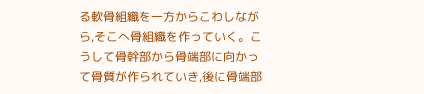る軟骨組織を一方からこわしながら,そこへ骨組織を作っていく。こうして骨幹部から骨端部に向かって骨質が作られていき,後に骨端部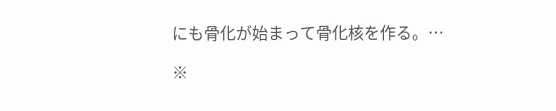にも骨化が始まって骨化核を作る。…

※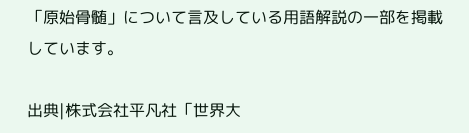「原始骨髄」について言及している用語解説の一部を掲載しています。

出典|株式会社平凡社「世界大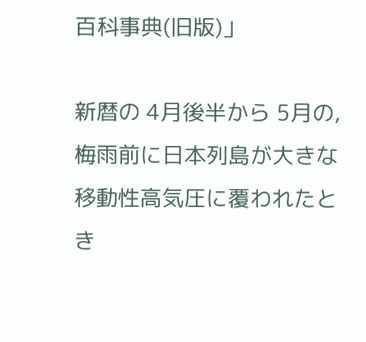百科事典(旧版)」

新暦の 4月後半から 5月の,梅雨前に日本列島が大きな移動性高気圧に覆われたとき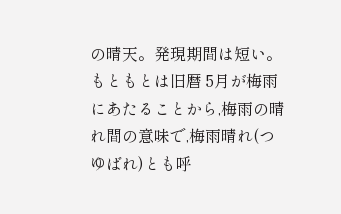の晴天。発現期間は短い。もともとは旧暦 5月が梅雨にあたることから,梅雨の晴れ間の意味で,梅雨晴れ(つゆばれ)とも呼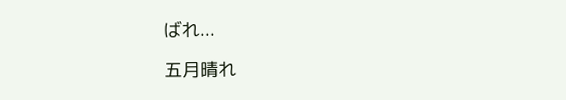ばれ...

五月晴れ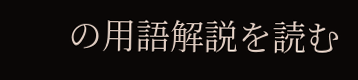の用語解説を読む